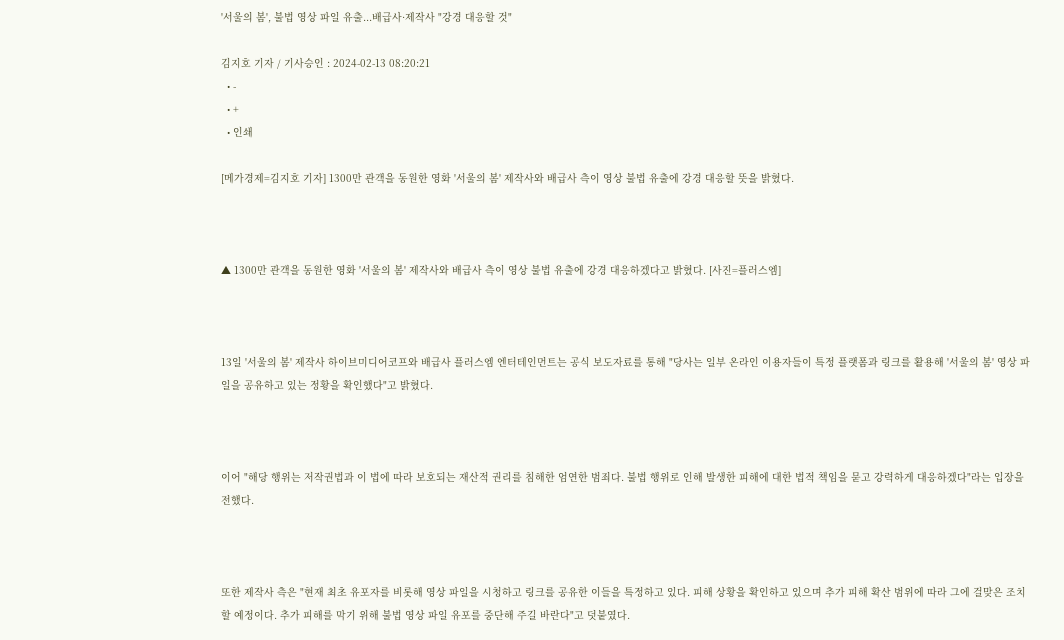'서울의 봄', 불법 영상 파일 유출...배급사·제작사 "강경 대응할 것"

김지호 기자 / 기사승인 : 2024-02-13 08:20:21
  • -
  • +
  • 인쇄

[메가경제=김지호 기자] 1300만 관객을 동원한 영화 '서울의 봄' 제작사와 배급사 측이 영상 불법 유출에 강경 대응할 뜻을 밝혔다.



▲ 1300만 관객을 동원한 영화 '서울의 봄' 제작사와 배급사 측이 영상 불법 유출에 강경 대응하겠다고 밝혔다. [사진=플러스엠]



13일 '서울의 봄' 제작사 하이브미디어코프와 배급사 플러스엠 엔터테인먼트는 공식 보도자료를 통해 "당사는 일부 온라인 이용자들이 특정 플랫폼과 링크를 활용해 '서울의 봄' 영상 파일을 공유하고 있는 정황을 확인했다"고 밝혔다.



이어 "해당 행위는 저작권법과 이 법에 따라 보호되는 재산적 권리를 침해한 엄연한 범죄다. 불법 행위로 인해 발생한 피해에 대한 법적 책임을 묻고 강력하게 대응하겠다"라는 입장을 전했다.



또한 제작사 측은 "현재 최초 유포자를 비롯해 영상 파일을 시청하고 링크를 공유한 이들을 특정하고 있다. 피해 상황을 확인하고 있으며 추가 피해 확산 범위에 따라 그에 걸맞은 조치할 예정이다. 추가 피해를 막기 위해 불법 영상 파일 유포를 중단해 주길 바란다"고 덧붙였다.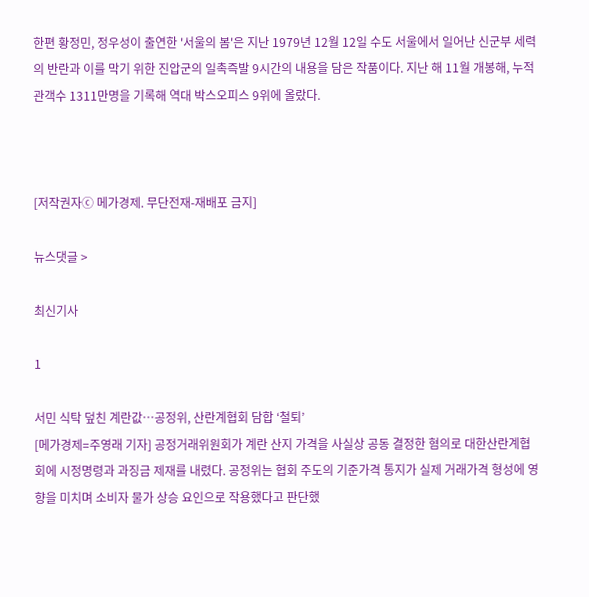한편 황정민, 정우성이 출연한 '서울의 봄'은 지난 1979년 12월 12일 수도 서울에서 일어난 신군부 세력의 반란과 이를 막기 위한 진압군의 일촉즉발 9시간의 내용을 담은 작품이다. 지난 해 11월 개봉해, 누적 관객수 1311만명을 기록해 역대 박스오피스 9위에 올랐다.



[저작권자ⓒ 메가경제. 무단전재-재배포 금지]

뉴스댓글 >

최신기사

1

서민 식탁 덮친 계란값…공정위, 산란계협회 담합 ‘철퇴’
[메가경제=주영래 기자] 공정거래위원회가 계란 산지 가격을 사실상 공동 결정한 혐의로 대한산란계협회에 시정명령과 과징금 제재를 내렸다. 공정위는 협회 주도의 기준가격 통지가 실제 거래가격 형성에 영향을 미치며 소비자 물가 상승 요인으로 작용했다고 판단했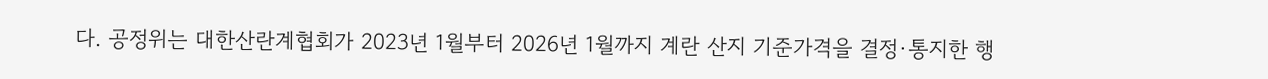다. 공정위는 대한산란계협회가 2023년 1월부터 2026년 1월까지 계란 산지 기준가격을 결정·통지한 행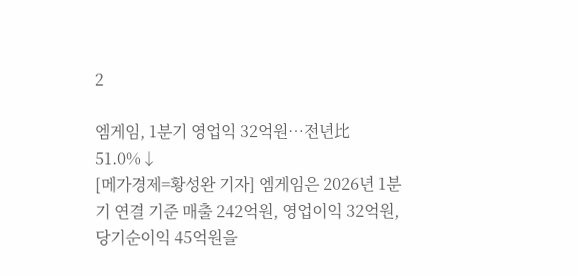2

엠게임, 1분기 영업익 32억원…전년比 51.0%↓
[메가경제=황성완 기자] 엠게임은 2026년 1분기 연결 기준 매출 242억원, 영업이익 32억원, 당기순이익 45억원을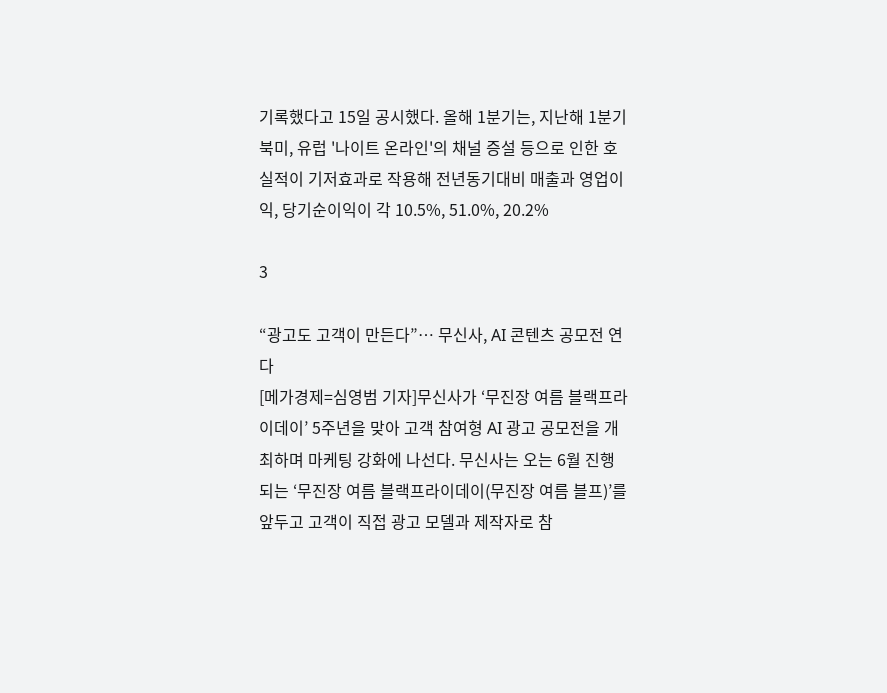기록했다고 15일 공시했다. 올해 1분기는, 지난해 1분기 북미, 유럽 '나이트 온라인'의 채널 증설 등으로 인한 호실적이 기저효과로 작용해 전년동기대비 매출과 영업이익, 당기순이익이 각 10.5%, 51.0%, 20.2%

3

“광고도 고객이 만든다”… 무신사, AI 콘텐츠 공모전 연다
[메가경제=심영범 기자]무신사가 ‘무진장 여름 블랙프라이데이’ 5주년을 맞아 고객 참여형 AI 광고 공모전을 개최하며 마케팅 강화에 나선다. 무신사는 오는 6월 진행되는 ‘무진장 여름 블랙프라이데이(무진장 여름 블프)’를 앞두고 고객이 직접 광고 모델과 제작자로 참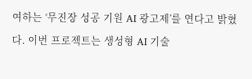여하는 ‘무진장 성공 기원 AI 광고제’를 연다고 밝혔다. 이번 프로젝트는 생성형 AI 기술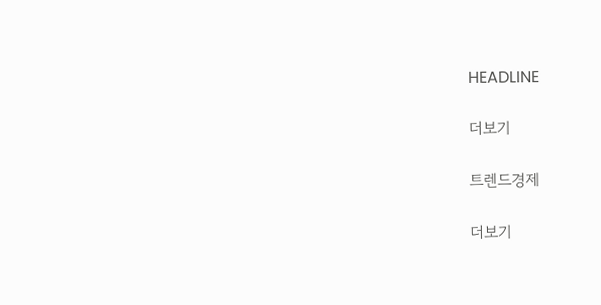HEADLINE

더보기

트렌드경제

더보기